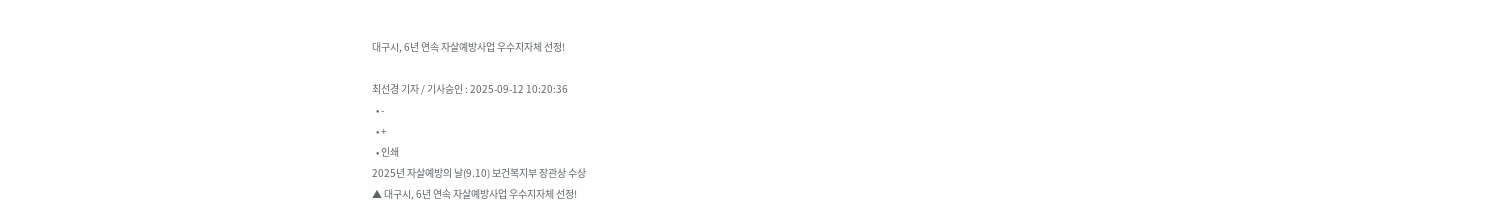대구시, 6년 연속 자살예방사업 우수지자체 선정!

최선경 기자 / 기사승인 : 2025-09-12 10:20:36
  • -
  • +
  • 인쇄
2025년 자살예방의 날(9.10) 보건복지부 장관상 수상
▲ 대구시, 6년 연속 자살예방사업 우수지자체 선정!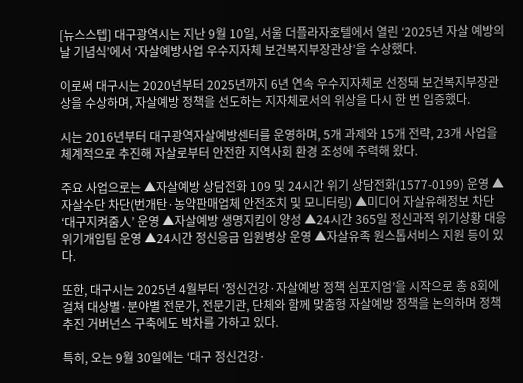[뉴스스텝] 대구광역시는 지난 9월 10일, 서울 더플라자호텔에서 열린 ‘2025년 자살 예방의 날 기념식’에서 ‘자살예방사업 우수지자체 보건복지부장관상’을 수상했다.

이로써 대구시는 2020년부터 2025년까지 6년 연속 우수지자체로 선정돼 보건복지부장관상을 수상하며, 자살예방 정책을 선도하는 지자체로서의 위상을 다시 한 번 입증했다.

시는 2016년부터 대구광역자살예방센터를 운영하며, 5개 과제와 15개 전략, 23개 사업을 체계적으로 추진해 자살로부터 안전한 지역사회 환경 조성에 주력해 왔다.

주요 사업으로는 ▲자살예방 상담전화 109 및 24시간 위기 상담전화(1577-0199) 운영 ▲자살수단 차단(번개탄·농약판매업체 안전조치 및 모니터링) ▲미디어 자살유해정보 차단 ‘대구지켜줌人’ 운영 ▲자살예방 생명지킴이 양성 ▲24시간 365일 정신과적 위기상황 대응 위기개입팀 운영 ▲24시간 정신응급 입원병상 운영 ▲자살유족 원스톱서비스 지원 등이 있다.

또한, 대구시는 2025년 4월부터 ‘정신건강·자살예방 정책 심포지엄’을 시작으로 총 8회에 걸쳐 대상별·분야별 전문가, 전문기관, 단체와 함께 맞춤형 자살예방 정책을 논의하며 정책추진 거버넌스 구축에도 박차를 가하고 있다.

특히, 오는 9월 30일에는 ‘대구 정신건강·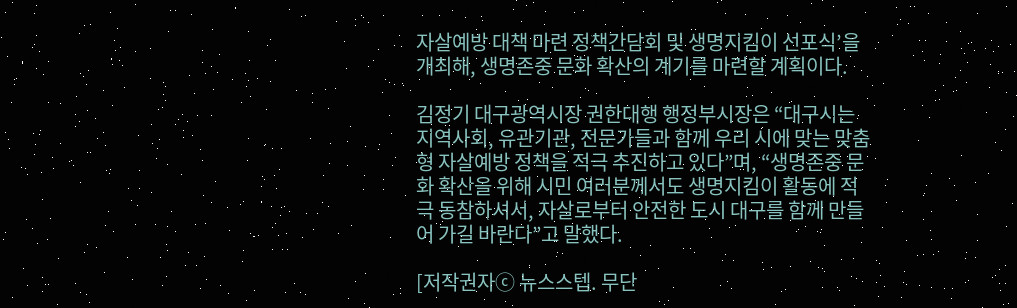자살예방 대책 마련 정책간담회 및 생명지킴이 선포식’을 개최해, 생명존중 문화 확산의 계기를 마련할 계획이다.

김정기 대구광역시장 권한대행 행정부시장은 “대구시는 지역사회, 유관기관, 전문가들과 함께 우리 시에 맞는 맞춤형 자살예방 정책을 적극 추진하고 있다”며, “생명존중 문화 확산을 위해 시민 여러분께서도 생명지킴이 활동에 적극 동참하셔서, 자살로부터 안전한 도시 대구를 함께 만들어 가길 바란다”고 말했다.

[저작권자ⓒ 뉴스스텝. 무단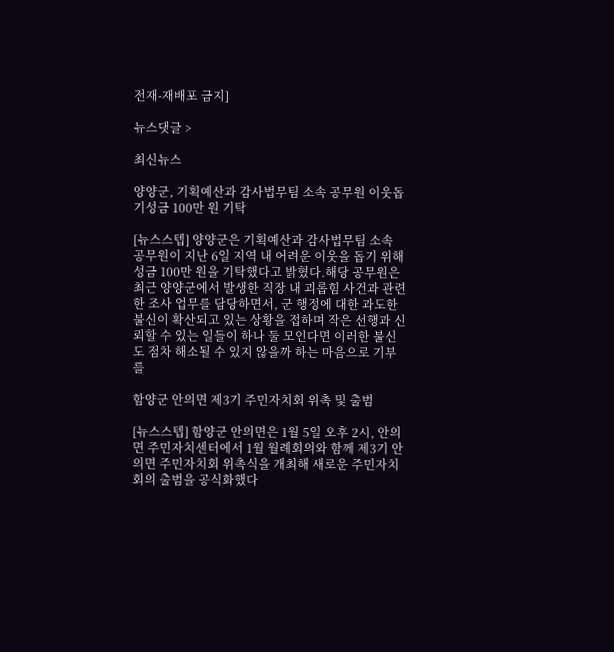전재-재배포 금지]

뉴스댓글 >

최신뉴스

양양군, 기획예산과 감사법무팀 소속 공무원 이웃돕기성금 100만 원 기탁

[뉴스스텝] 양양군은 기획예산과 감사법무팀 소속 공무원이 지난 6일 지역 내 어려운 이웃을 돕기 위해 성금 100만 원을 기탁했다고 밝혔다.해당 공무원은 최근 양양군에서 발생한 직장 내 괴롭힘 사건과 관련한 조사 업무를 담당하면서, 군 행정에 대한 과도한 불신이 확산되고 있는 상황을 접하며 작은 선행과 신뢰할 수 있는 일들이 하나 둘 모인다면 이러한 불신도 점차 해소될 수 있지 않을까 하는 마음으로 기부를

함양군 안의면 제3기 주민자치회 위촉 및 출범

[뉴스스텝] 함양군 안의면은 1월 5일 오후 2시, 안의면 주민자치센터에서 1월 월례회의와 함께 제3기 안의면 주민자치회 위촉식을 개최해 새로운 주민자치회의 출범을 공식화했다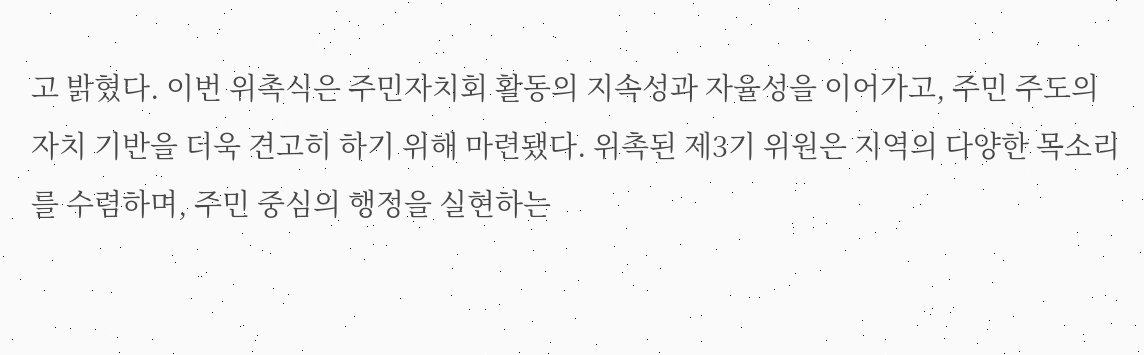고 밝혔다. 이번 위촉식은 주민자치회 활동의 지속성과 자율성을 이어가고, 주민 주도의 자치 기반을 더욱 견고히 하기 위해 마련됐다. 위촉된 제3기 위원은 지역의 다양한 목소리를 수렴하며, 주민 중심의 행정을 실현하는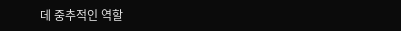데 중추적인 역할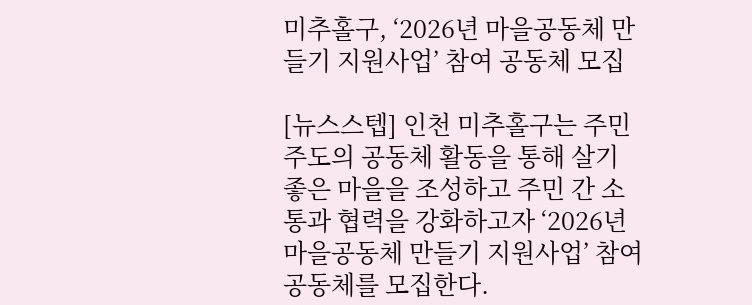미추홀구, ‘2026년 마을공동체 만들기 지원사업’ 참여 공동체 모집

[뉴스스텝] 인천 미추홀구는 주민 주도의 공동체 활동을 통해 살기 좋은 마을을 조성하고 주민 간 소통과 협력을 강화하고자 ‘2026년 마을공동체 만들기 지원사업’ 참여 공동체를 모집한다.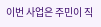이번 사업은 주민이 직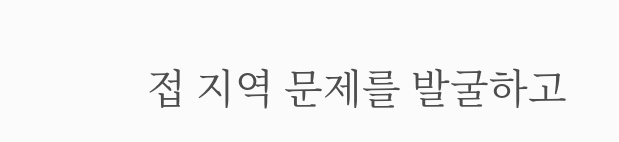접 지역 문제를 발굴하고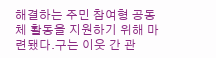해결하는 주민 참여형 공동체 활동을 지원하기 위해 마련됐다.구는 이웃 간 관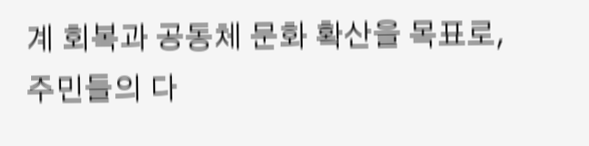계 회복과 공동체 문화 확산을 목표로, 주민들의 다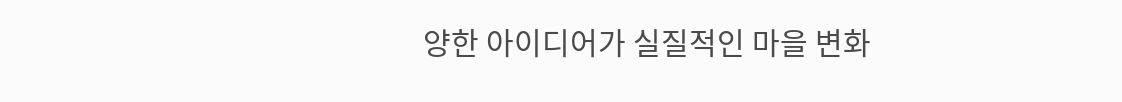양한 아이디어가 실질적인 마을 변화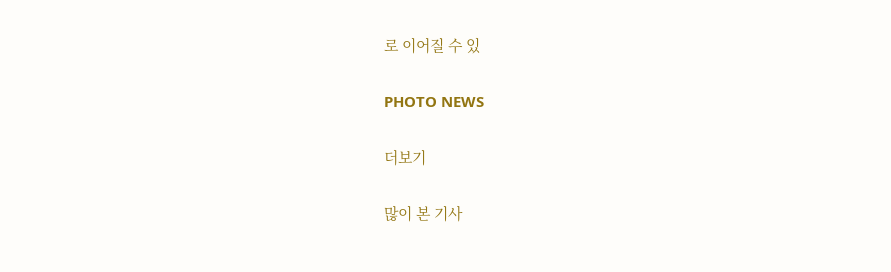로 이어질 수 있

PHOTO NEWS

더보기

많이 본 기사